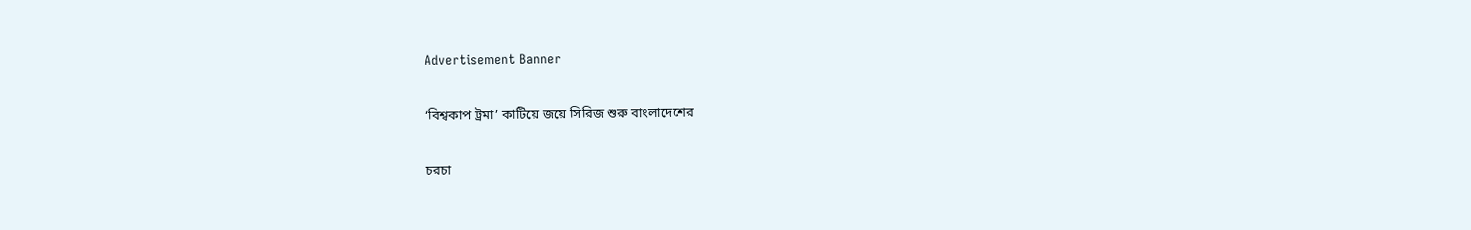Advertisement Banner

‘বিশ্বকাপ ট্রমা’ কাটিয়ে জয়ে সিরিজ শুরু বাংলাদেশের

চরচা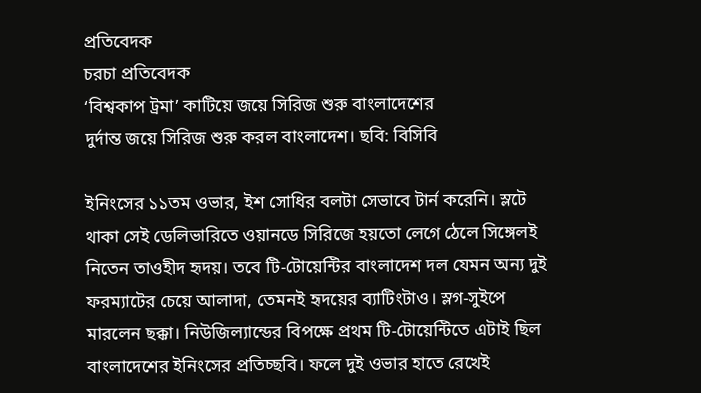প্রতিবেদক
চরচা প্রতিবেদক
‘বিশ্বকাপ ট্রমা’ কাটিয়ে জয়ে সিরিজ শুরু বাংলাদেশের
দুর্দান্ত জয়ে সিরিজ শুরু করল বাংলাদেশ। ছবি: বিসিবি

ইনিংসের ১১তম ওভার, ইশ সোধির বলটা সেভাবে টার্ন করেনি। স্লটে থাকা সেই ডেলিভারিতে ওয়ানডে সিরিজে হয়তো লেগে ঠেলে সিঙ্গেলই নিতেন তাওহীদ হৃদয়। তবে টি-টোয়েন্টির বাংলাদেশ দল যেমন অন্য দুই ফরম্যাটের চেয়ে আলাদা, তেমনই হৃদয়ের ব্যাটিংটাও। স্লগ-সুইপে মারলেন ছক্কা। নিউজিল্যান্ডের বিপক্ষে প্রথম টি-টোয়েন্টিতে এটাই ছিল বাংলাদেশের ইনিংসের প্রতিচ্ছবি। ফলে দুই ওভার হাতে রেখেই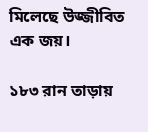মিলেছে উজ্জীবিত এক জয়।

১৮৩ রান তাড়ায়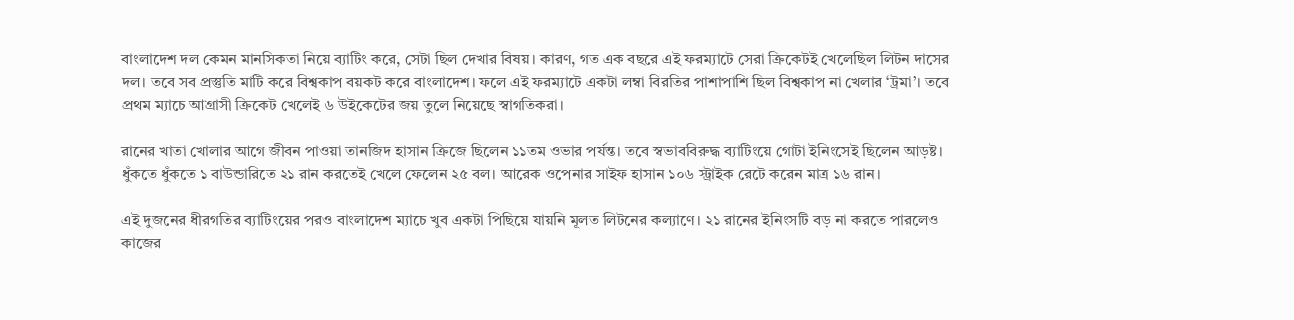বাংলাদেশ দল কেমন মানসিকতা নিয়ে ব্যাটিং করে, সেটা ছিল দেখার বিষয়। কারণ, গত এক বছরে এই ফরম্যাটে সেরা ক্রিকেটই খেলেছিল লিটন দাসের দল। তবে সব প্রস্তুতি মাটি করে বিশ্বকাপ বয়কট করে বাংলাদেশ। ফলে এই ফরম্যাটে একটা লম্বা বিরতির পাশাপাশি ছিল বিশ্বকাপ না খেলার ‘ট্রমা’। তবে প্রথম ম্যাচে আগ্রাসী ক্রিকেট খেলেই ৬ উইকেটের জয় তুলে নিয়েছে স্বাগতিকরা।

রানের খাতা খোলার আগে জীবন পাওয়া তানজিদ হাসান ক্রিজে ছিলেন ১১তম ওভার পর্যন্ত। তবে স্বভাববিরুদ্ধ ব্যাটিংয়ে গোটা ইনিংসেই ছিলেন আড়ষ্ট। ধুঁকতে ধুঁকতে ১ বাউন্ডারিতে ২১ রান করতেই খেলে ফেলেন ২৫ বল। আরেক ওপেনার সাইফ হাসান ১০৬ স্ট্রাইক রেটে করেন মাত্র ১৬ রান।

এই দুজনের ধীরগতির ব্যাটিংয়ের পরও বাংলাদেশ ম্যাচে খুব একটা পিছিয়ে যায়নি মূলত লিটনের কল্যাণে। ২১ রানের ইনিংসটি বড় না করতে পারলেও কাজের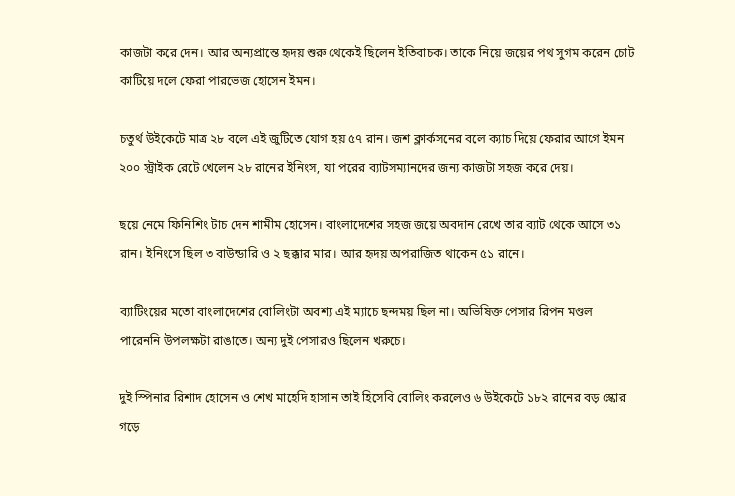কাজটা করে দেন। আর অন্যপ্রান্তে হৃদয় শুরু থেকেই ছিলেন ইতিবাচক। তাকে নিয়ে জয়ের পথ সুগম করেন চোট কাটিয়ে দলে ফেরা পারভেজ হোসেন ইমন।

চতুর্থ উইকেটে মাত্র ২৮ বলে এই জুটিতে যোগ হয় ৫৭ রান। জশ ক্লার্কসনের বলে ক্যাচ দিয়ে ফেরার আগে ইমন ২০০ স্ট্রাইক রেটে খেলেন ২৮ রানের ইনিংস, যা পরের ব্যাটসম্যানদের জন্য কাজটা সহজ করে দেয়।

ছয়ে নেমে ফিনিশিং টাচ দেন শামীম হোসেন। বাংলাদেশের সহজ জয়ে অবদান রেখে তার ব্যাট থেকে আসে ৩১ রান। ইনিংসে ছিল ৩ বাউন্ডারি ও ২ ছক্কার মার। আর হৃদয় অপরাজিত থাকেন ৫১ রানে।

ব্যাটিংয়ের মতো বাংলাদেশের বোলিংটা অবশ্য এই ম্যাচে ছন্দময় ছিল না। অভিষিক্ত পেসার রিপন মণ্ডল পারেননি উপলক্ষটা রাঙাতে। অন্য দুই পেসারও ছিলেন খরুচে।

দুই স্পিনার রিশাদ হোসেন ও শেখ মাহেদি হাসান তাই হিসেবি বোলিং করলেও ৬ উইকেটে ১৮২ রানের বড় স্কোর গড়ে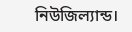নিউজিল্যান্ড।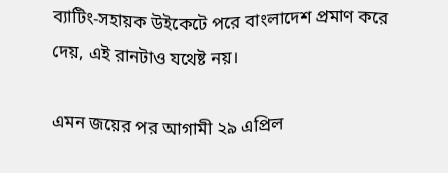ব্যাটিং-সহায়ক উইকেটে পরে বাংলাদেশ প্রমাণ করে দেয়, এই রানটাও যথেষ্ট নয়।

এমন জয়ের পর আগামী ২৯ এপ্রিল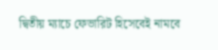দ্বিতীয় ম্যাচে ফেভারিট হিসেবেই নামবে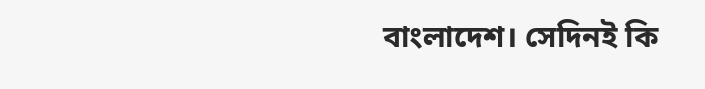বাংলাদেশ। সেদিনই কি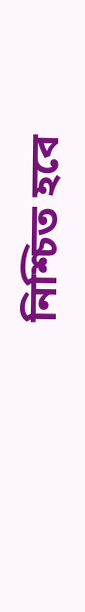নিশ্চিত হবে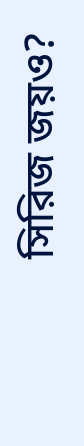সিরিজ জয়ও?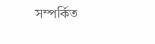সম্পর্কিত